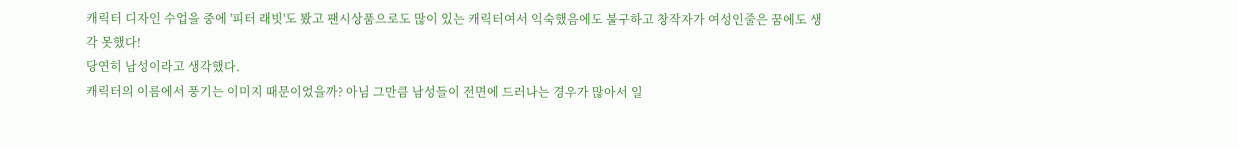캐릭터 디자인 수업을 중에 '피터 래빗'도 봤고 팬시상품으로도 많이 있는 캐릭터여서 익숙했음에도 불구하고 창작자가 여성인줄은 꿈에도 생각 못했다!
당연히 남성이라고 생각했다.
캐릭터의 이름에서 풍기는 이미지 때문이었을까? 아님 그만큼 남성들이 전면에 드러나는 경우가 많아서 일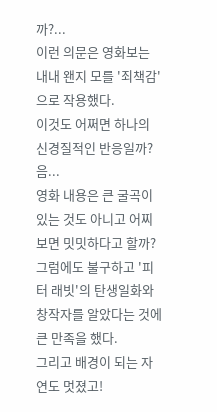까?...
이런 의문은 영화보는 내내 왠지 모를 '죄책감'으로 작용했다.
이것도 어쩌면 하나의 신경질적인 반응일까? 음...
영화 내용은 큰 굴곡이 있는 것도 아니고 어찌보면 밋밋하다고 할까?
그럼에도 불구하고 '피터 래빗'의 탄생일화와 창작자를 알았다는 것에 큰 만족을 했다.
그리고 배경이 되는 자연도 멋졌고!